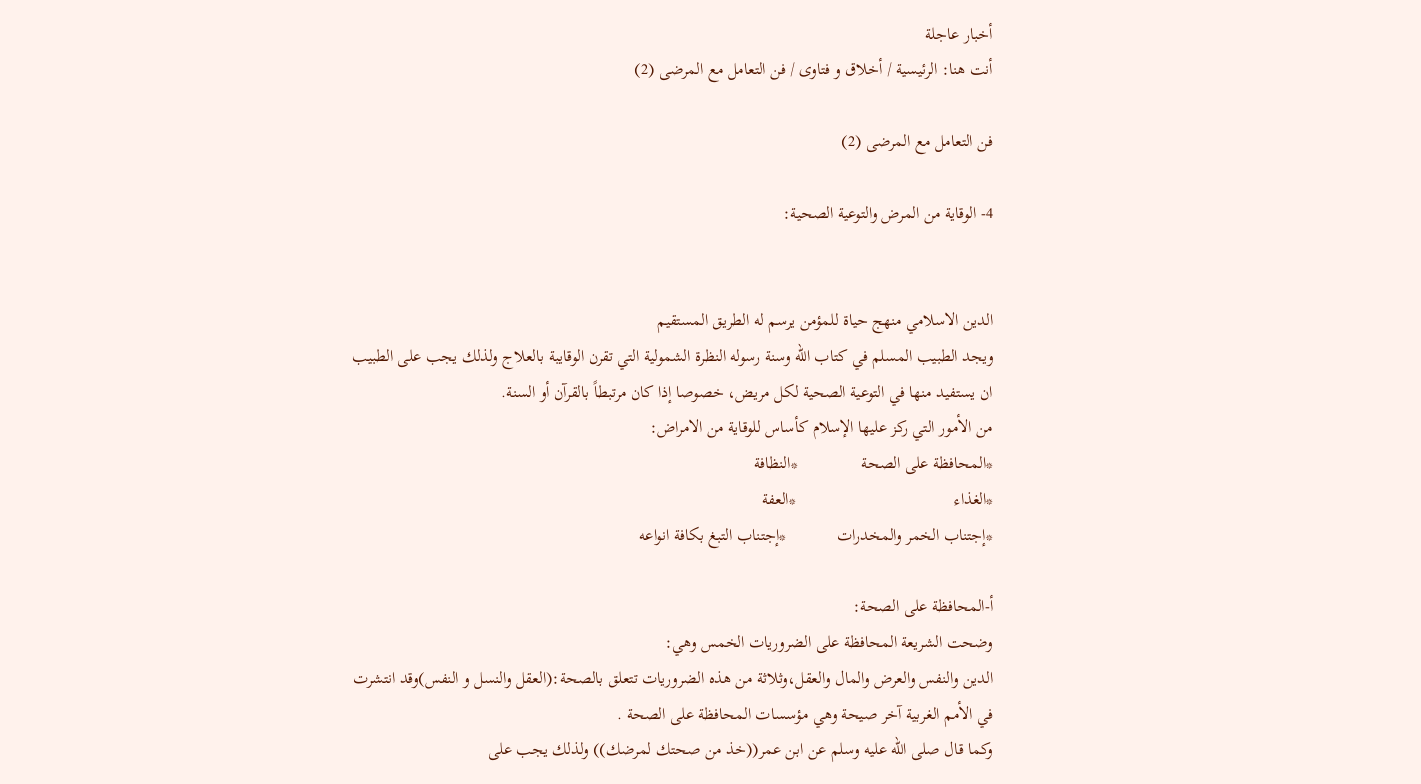أخبار عاجلة
أنت هنا: الرئيسية / أخلاق و فتاوى / فن التعامل مع المرضى (2)

فن التعامل مع المرضى (2)

4- الوقاية من المرض والتوعية الصحية:


الدين الاسلامي منهج حياة للمؤمن يرسم له الطريق المستقيم
ويجد الطبيب المسلم في كتاب الله وسنة رسوله النظرة الشمولية التي تقرن الوقايبة بالعلاج ولذلك يجب على الطبيب ان يستفيد منها في التوعية الصحية لكل مريض، خصوصا إذا كان مرتبطاً بالقرآن أو السنة.
من الأمور التي ركز عليها الإسلام كأساس للوقاية من الامراض:
*المحافظة على الصحة               *النظافة
*الغذاء                                     *العفة
*إجتناب الخمر والمخدرات            *إجتناب التبغ بكافة انواعه

أ-المحافظة على الصحة:
وضحت الشريعة المحافظة على الضروريات الخمس وهي:
الدين والنفس والعرض والمال والعقل،وثلاثة من هذه الضروريات تتعلق بالصحة:(العقل والنسل و النفس)وقد انتشرت في الأمم الغربية آخر صيحة وهي مؤسسات المحافظة على الصحة .
وكما قال صلى الله عليه وسلم عن ابن عمر((خذ من صحتك لمرضك)) ولذلك يجب على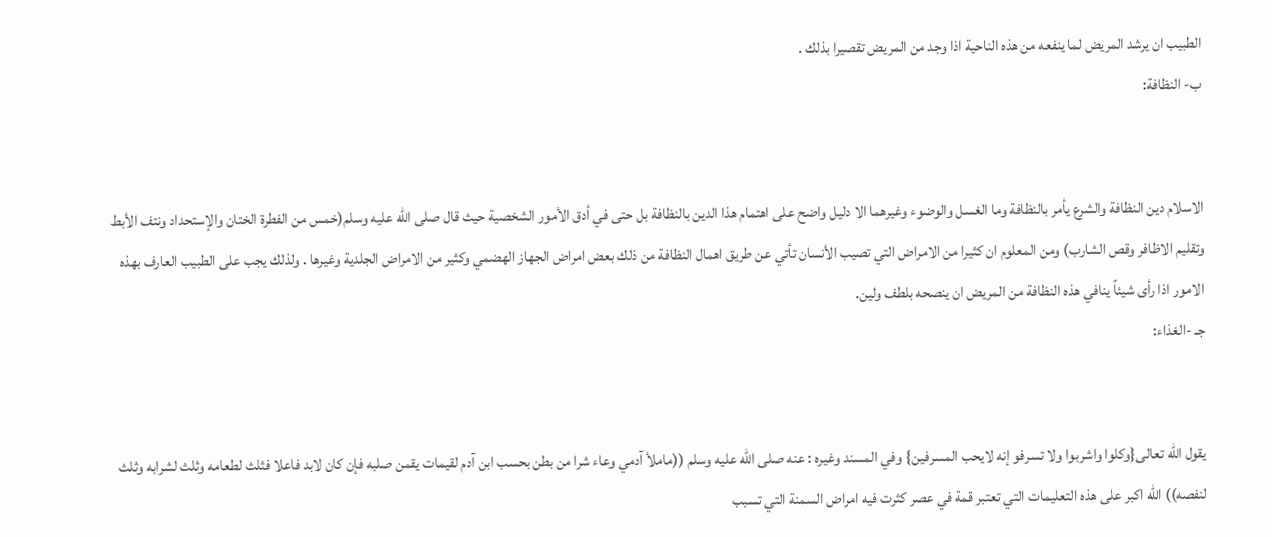الطبيب ان يرشد المريض لما ينفعه من هذه الناحية اذا وجد من المريض تقصيرا بذلك .
ب- النظافة:


الاسلام دين النظافة والشرع يأمر بالنظافة وما الغسل والوضوء وغيرهما الا دليل واضح على اهتمام هذا الدين بالنظافة بل حتى في أدق الأمور الشخصية حيث قال صلى الله عليه وسلم(خمس من الفطرة الختان والإستحداد ونتف الأبط وتقليم الاظافر وقص الشارب) ومن المعلوم ان كثيرا من الامراض التي تصيب الأنسان تأتي عن طريق اهمال النظافة من ذلك بعض امراض الجهاز الهضمي وكثير من الامراض الجلدية وغيرها . ولذلك يجب على الطبيب العارف بهذه الامور اذا رأى شيئاً ينافي هذه النظافة من المريض ان ينصحه بلطف ولين.
جـ -الغذاء:


يقول الله تعالى{وكلوا واشربوا ولا تسرفو إنه لايحب المسرفين} وفي المسند وغيره : عنه صلى الله عليه وسلم ((ماملأ آدمي وعاء شرا من بطن بحسب ابن آدم لقيمات يقمن صلبه فإن كان لابد فاعلا فثلث لطعامه وثلث لشرابه وثلث لنفصه)) الله اكبر على هذه التعليمات التي تعتبر قمة في عصر كثرت فيه امراض السمنة التي تسبب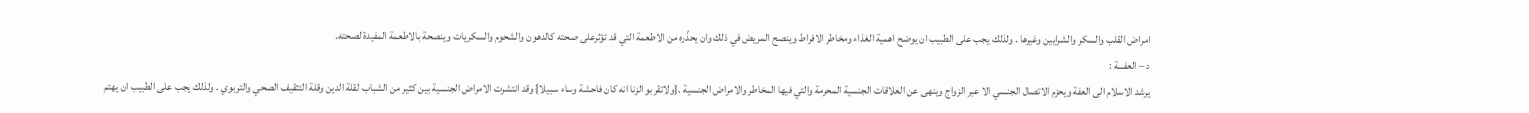امراض القلب والسكر والشرايين وغيرها . ولذلك يجب على الطبيب ان يوضح اهمية الغذاء ومخاطر الافراط وينصح المريض في ذلك وان يحذّره من الاطعمة التي قد تؤثرعلى صحته كالدهون والشحوم والسكريات وينصحة بالاطعمة المفيدة لصحته.
د – العفـــة :
يرشد الاسلام الى العفة ويحزم الاتصال الجنسي الا عبر الزواج وينهى عن العلاقات الجنسية المحرمة والتي فيها المخاطر والامراض الجنسية .{ولاتقربو الزنا انه كان فاحشة وساء سبيلا} وقد انتشرت الامراض الجنسية بين كثير من الشباب لقلة الدين وقلة التثقيف الصحي والتربوي . ولذلك يجب على الطبيب ان يهتم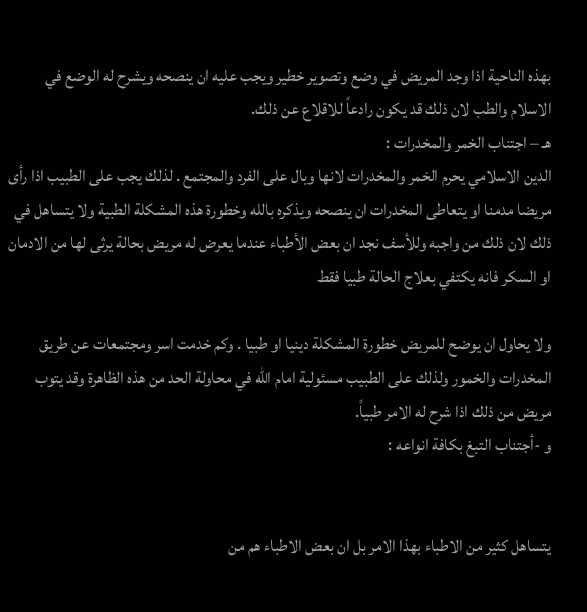بهذه الناحية اذا وجد المريض في وضع وتصوير خطير ويجب عليه ان ينصحه ويشرح له الوضع في الاسلام والطب لان ذلك قد يكون رادعاً للاقلاع عن ذلك.
هـ – اجتناب الخمر والمخدرات :
الدين الاسلامي يحرم الخمر والمخدرات لانها وبال على الفرد والمجتمع . لذلك يجب على الطبيب اذا رأى مريضا مدمنا او يتعاطى المخدرات ان ينصحه ويذكره بالله وخطورة هذه المشكلة الطبية ولا يتساهل في ذلك لان ذلك من واجبه وللأسف نجد ان بعض الأطباء عندما يعرض له مريض بحالة يرثى لها من الادمان او السكر فانه يكتفي بعلاج الحالة طبيا فقط

ولا يحاول ان يوضح للمريض خطورة المشكلة دينيا او طبيا . وكم خدمت اسر ومجتمعات عن طريق المخدرات والخمور ولذلك على الطبيب مسئولية امام الله في محاولة الحد من هذه الظاهرة وقد يتوب مريض من ذلك اذا شرح له الامر طبياً.
و -أجتناب التبغ بكافة انواعه :


يتساهل كثير من الاطباء بهذا الامر بل ان بعض الاطباء هم من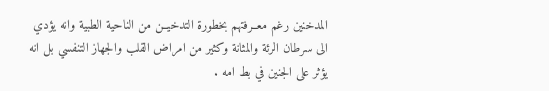المدخنين رغم معــرفتهم بخطورة التدخيــن من الناحية الطبية وانه يؤدي الى سرطان الرئة والمثانة وكثير من امراض القلب والجهاز التنفسي بل انه يؤثر على الجنين في بط امه .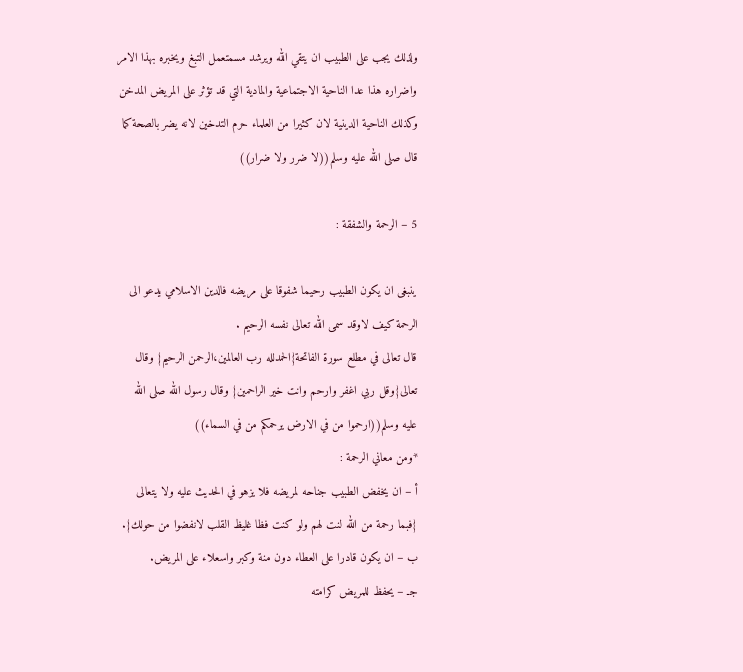ولذلك يجب على الطبيب ان يتقي الله ويرشد مسمتعمل التبغ ويخبره بهذا الامر واضراره هذا عدا الناحية الاجتماعية والمادية التي قد تؤثر على المريض المدخن وكذلك الناحية الدينية لان كثيرا من العلماء حرم التدخين لانه يضر بالصحة كما قال صلى الله عليه وسلم((لا ضرر ولا ضرار))

5 – الرحمة والشفقة :

ينبغى ان يكون الطبيب رحيما شفوقا على مريضه فالدين الاسلامي يدعو الى الرحمة كيف لاوقد سمى الله تعالى نفسه الرحيم .
قال تعالى في مطلع سورة الفاتحة{الحمدلله رب العالمين،الرحمن الرحيم} وقال تعالى{وقل ربي اغفر وارحم وانت خير الراحمين} وقال رسول الله صلى الله عليه وسلم((ارحموا من في الارض يرحمكم من في السماء))
*ومن معاني الرحمة :
أ – ان يخفض الطبيب جناحه لمريضه فلا يزهو في الحديث عليه ولا يتعالى {فبما رحمة من الله لنت لهم ولو كنت فظا غليظ القلب لانفضوا من حولك}.
ب – ان يكون قادرا على العطاء دون منة وكبر واسعلاء على المريض.
جـ – يحفظ للمريض كرامته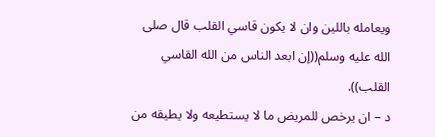ويعامله باللين وان لا يكون قاسي القلب قال صلى الله عليه وسلم((إن ابعد الناس من الله القاسي القلب)).
د – ان يرخص للمريض ما لا يستطيعه ولا يطيقه من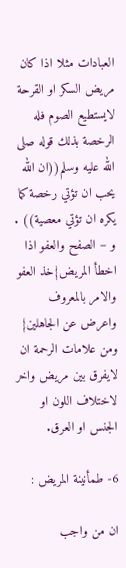العبادات مثلا اذا كان مريض السكر او القرحة لايستطيع الصوم فله الرخصة بذلك قوله صلى الله عليه وسلم((ان الله يحب ان تؤتي رخصة كما يكره ان تؤتي معصية)) .
و – الصفح والعفو اذا اخطأ المريض{خذ العفو والامر بالمعروف واعرض عن الجاهلين} ومن علامات الرحمة ان لايفرق بين مريض واخر لاختلاف اللون او الجنس او العرق.

6- طمأنينة المريض :

ان من واجب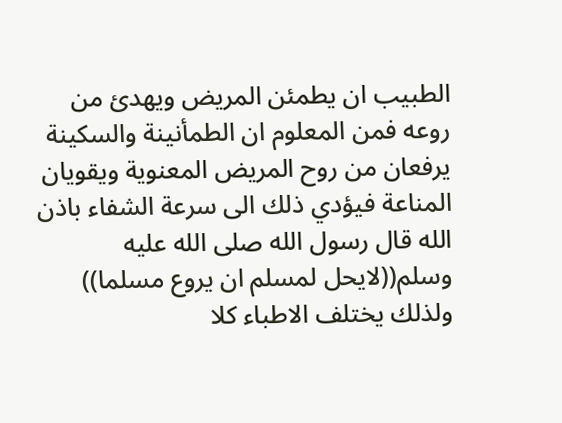الطبيب ان يطمئن المريض ويهدئ من روعه فمن المعلوم ان الطمأنينة والسكينة يرفعان من روح المريض المعنوية ويقويان المناعة فيؤدي ذلك الى سرعة الشفاء باذن الله قال رسول الله صلى الله عليه وسلم((لايحل لمسلم ان يروع مسلما)) ولذلك يختلف الاطباء كلا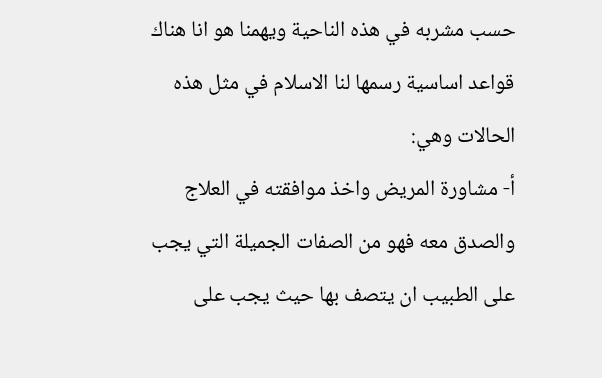حسب مشربه في هذه الناحية ويهمنا هو انا هناك قواعد اساسية رسمها لنا الاسلام في مثل هذه الحالات وهي:
أ- مشاورة المريض واخذ موافقته في العلاج والصدق معه فهو من الصفات الجميلة التي يجب على الطبيب ان يتصف بها حيث يجب على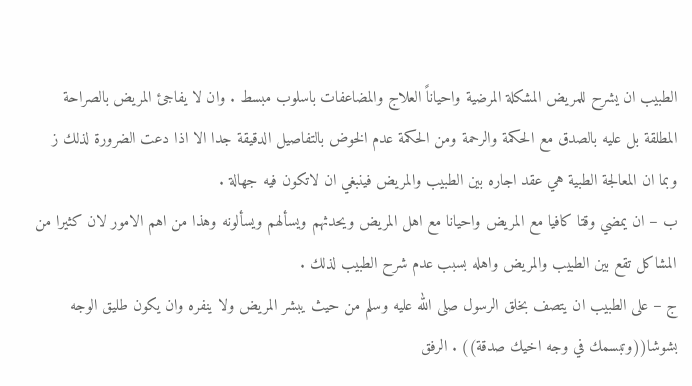الطبيب ان يشرح للمريض المشكلة المرضية واحياناً العلاج والمضاعفات باسلوب مبسط . وان لا يفاجئ المريض بالصراحة المطلقة بل عليه بالصدق مع الحكمة والرحمة ومن الحكمة عدم الخوض بالتفاصيل الدقيقة جدا الا اذا دعت الضرورة لذلك ز وبما ان المعالجة الطبية هي عقد اجاره بين الطبيب والمريض فينبغي ان لاتكون فيه جهالة .
ب – ان يمضي وقتا كافيا مع المريض واحيانا مع اهل المريض ويحدثهم ويسألهم ويسألونه وهذا من اهم الامور لان كثيرا من المشاكل تقع بين الطبيب والمريض واهله بسبب عدم شرح الطبيب لذلك .
ج – على الطبيب ان يتصف بخلق الرسول صلى الله عليه وسلم من حيث يبشر المريض ولا ينفره وان يكون طليق الوجه بشوشا((وتبسمك في وجه اخيك صدقة)) . الرفق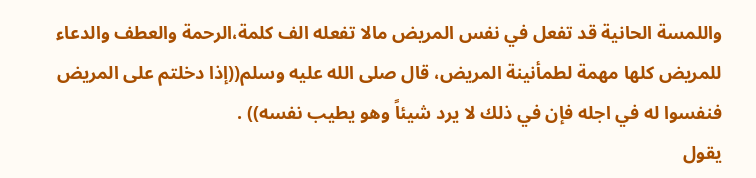واللمسة الحانية قد تفعل في نفس المريض مالا تفعله الف كلمة،الرحمة والعطف والدعاء للمريض كلها مهمة لطمأنينة المريض، قال صلى الله عليه وسلم((إذا دخلتم على المريض فنفسوا له في اجله فإن في ذلك لا يرد شيئاً وهو يطيب نفسه)) .
يقول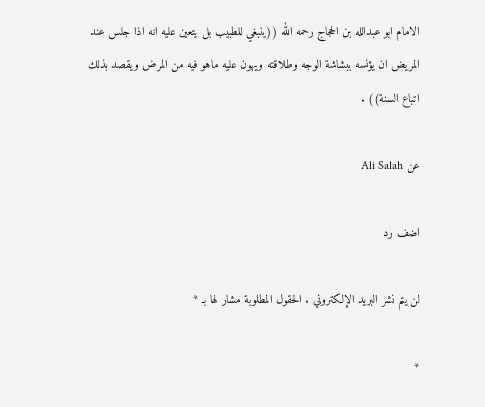الامام ابو عبدالله بن الحجاج رحمه الله ((ينبغي للطبيب بل يتعين عليه انه اذا جلس عند المريض ان يؤنسه ببشاشة الوجه وطلاقته ويهون عليه ماهو فيه من المرض ويقصد بذلك اتباع السنة)) .

عن Ali Salah

اضف رد

لن يتم نشر البريد الإلكتروني . الحقول المطلوبة مشار لها بـ *

*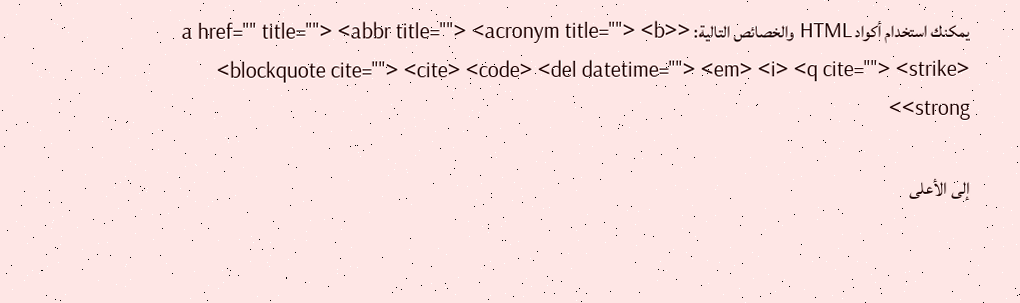يمكنك استخدام أكواد HTML والخصائص التالية: <a href="" title=""> <abbr title=""> <acronym title=""> <b> <blockquote cite=""> <cite> <code> <del datetime=""> <em> <i> <q cite=""> <strike> <strong>

إلى الأعلى